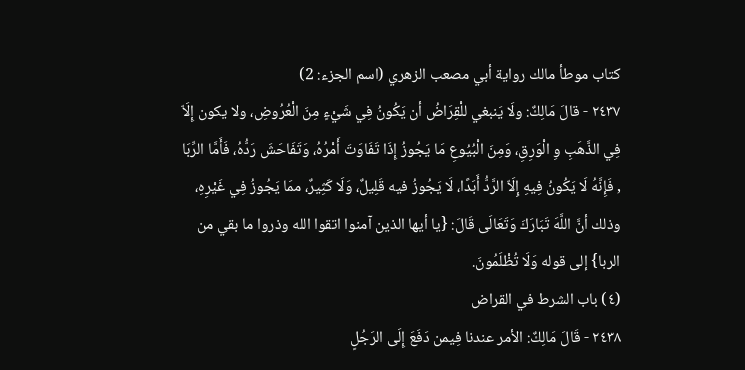كتاب موطأ مالك رواية أبي مصعب الزهري (اسم الجزء: 2)
٢٤٣٧ - قالَ مَالِكٌ: ولَا يَنبغي للْقِرَاضُ أن يَكُونُ فِي شَيْءٍ مِنَ الْعُرُوضِ، ولا يكون إِلَاّ فِي الذَّهَبِ وِ الْوَرِقِ، وَمِنَ الْبُيُوعِ مَا يَجُوزُ إِذَا تَفَاوَتَ أَمْرُهُ، وَتَفَاحَشَ رَدُّهُ، فَأَمَّا الرِّبَا , فَإِنَّهُ لَا يَكُونُ فِيهِ إِلَاّ الرَّدُّ أَبَدًا، لَا يَجُوزُ فيه قَلِيلٌ، وَلَا كَثِيرٌ، ممَا يَجُوزُ فِي غَيْرِهِ، وذلك أنَّ اللَّهَ تَبَارَكَ وَتَعَالَى قَالَ: {يا أيها الذين آمنوا اتقوا الله وذروا ما بقي من الربا} إلى قوله وَلَا تُظْلَمُونَ.
(٤) باب الشرط في القراض
٢٤٣٨ - قَالَ مَالِكٌ: الأمر عندنا فِيمن دَفَعَ إِلَى الرَجُلٍ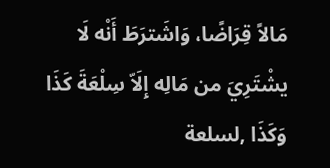مَالاً قِرَاضًا، وَاشَترَطَ أَنْه لَا يشْتَرِيَ من مَالِه إِلَاّ سِلْعَةَ كَذَا وَكَذَا ,لسلعة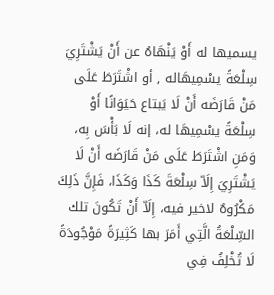يسميها له أَوْ يَنْهَاهُ عن أَنْ يَشْتَرِيَ سِلْعَةً يسْمِيهَاله , أو اشْتَرَطَ عَلَى مَنْ قَارَضَه أَنْ لَا يَبتاع حَيَوَانًا أَوْ سِلْعَةً يسْمِيهَا له، إنه لَا بَأْسَ بِه، وَمَنِ اشْتَرَطَ عَلَى مَنْ قَارَضَه أَنْ لَا يَشْتَرِيَ إِلَاّ سِلْعَةَ كَذَا وَكَذَا، فَإِنَّ ذَلِكَ مَكْرُوهٌ لاخير فيه، إِلَاّ أَنْ تَكُونَ تلك السِّلْعَةُ الَّتِي أَمَرَ بها كَثِيرَةً مَوْجُودَةً لَا تُخْلِفُ فِي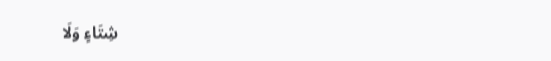شِتَاءٍ وَلَا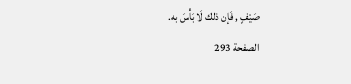صَيْفٍ , فَإن ذلك لَا بَأْسَ به.
الصفحة 293